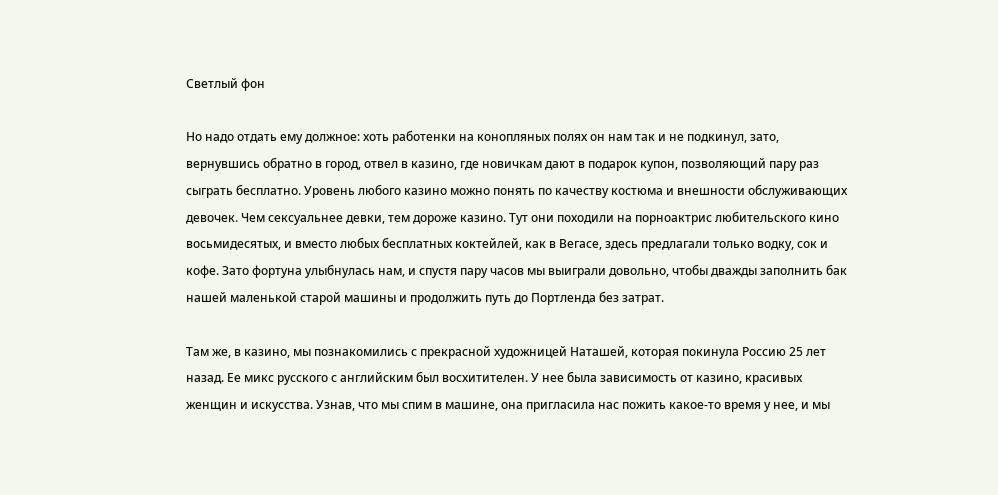Светлый фон

Но надо отдать ему должное: хоть работенки на конопляных полях он нам так и не подкинул, зато, вернувшись обратно в город, отвел в казино, где новичкам дают в подарок купон, позволяющий пару раз сыграть бесплатно. Уровень любого казино можно понять по качеству костюма и внешности обслуживающих девочек. Чем сексуальнее девки, тем дороже казино. Тут они походили на порноактрис любительского кино восьмидесятых, и вместо любых бесплатных коктейлей, как в Вегасе, здесь предлагали только водку, сок и кофе. Зато фортуна улыбнулась нам, и спустя пару часов мы выиграли довольно, чтобы дважды заполнить бак нашей маленькой старой машины и продолжить путь до Портленда без затрат.

Там же, в казино, мы познакомились с прекрасной художницей Наташей, которая покинула Россию 25 лет назад. Ее микс русского с английским был восхитителен. У нее была зависимость от казино, красивых женщин и искусства. Узнав, что мы спим в машине, она пригласила нас пожить какое-то время у нее, и мы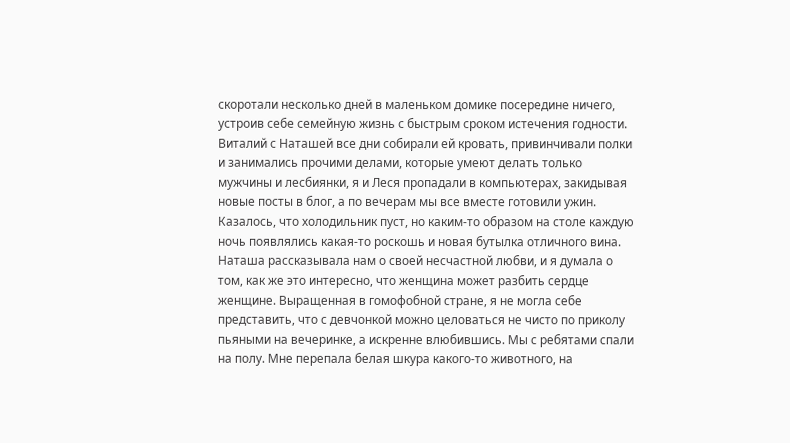скоротали несколько дней в маленьком домике посередине ничего, устроив себе семейную жизнь с быстрым сроком истечения годности. Виталий с Наташей все дни собирали ей кровать, привинчивали полки и занимались прочими делами, которые умеют делать только мужчины и лесбиянки, я и Леся пропадали в компьютерах, закидывая новые посты в блог, а по вечерам мы все вместе готовили ужин. Казалось, что холодильник пуст, но каким-то образом на столе каждую ночь появлялись какая-то роскошь и новая бутылка отличного вина. Наташа рассказывала нам о своей несчастной любви, и я думала о том, как же это интересно, что женщина может разбить сердце женщине. Выращенная в гомофобной стране, я не могла себе представить, что с девчонкой можно целоваться не чисто по приколу пьяными на вечеринке, а искренне влюбившись. Мы с ребятами спали на полу. Мне перепала белая шкура какого-то животного, на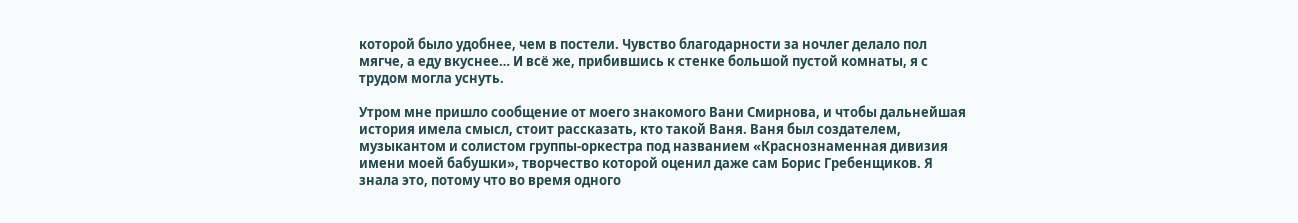которой было удобнее, чем в постели. Чувство благодарности за ночлег делало пол мягче, а еду вкуснее… И всё же, прибившись к стенке большой пустой комнаты, я с трудом могла уснуть.

Утром мне пришло сообщение от моего знакомого Вани Смирнова, и чтобы дальнейшая история имела смысл, стоит рассказать, кто такой Ваня. Ваня был создателем, музыкантом и солистом группы-оркестра под названием «Краснознаменная дивизия имени моей бабушки», творчество которой оценил даже сам Борис Гребенщиков. Я знала это, потому что во время одного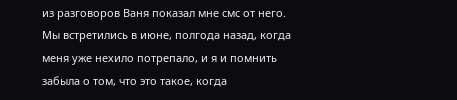из разговоров Ваня показал мне смс от него. Мы встретились в июне, полгода назад, когда меня уже нехило потрепало, и я и помнить забыла о том, что это такое, когда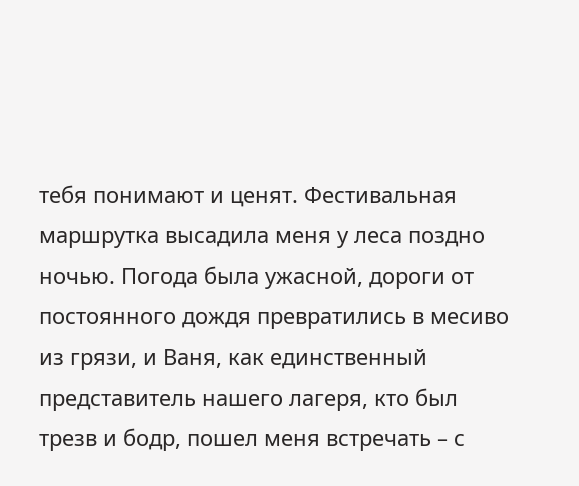тебя понимают и ценят. Фестивальная маршрутка высадила меня у леса поздно ночью. Погода была ужасной, дороги от постоянного дождя превратились в месиво из грязи, и Ваня, как единственный представитель нашего лагеря, кто был трезв и бодр, пошел меня встречать – с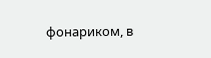фонариком, в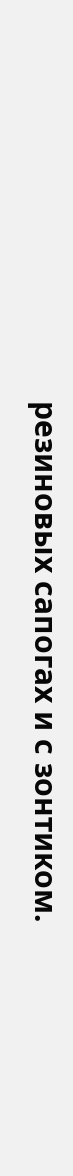резиновых сапогах и с зонтиком.